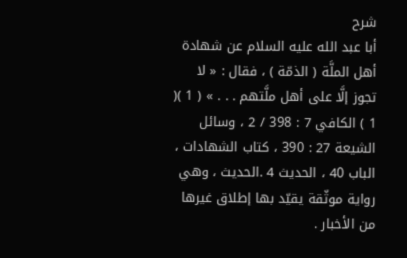شرح
أبا عبد الله عليه السلام عن شهادة أهل الملَّة ( الذمّة ) ، فقال : « لا تجوز إلَّا على أهل ملَّتهم . . . » ( 1 )( 1 ) الكافي 7 : 398 / 2 ، وسائل الشيعة 27 : 390 ، كتاب الشهادات ، الباب 40 ، الحديث 4 .الحديث ، وهي رواية موثّقة يقيّد بها إطلاق غيرها من الأخبار .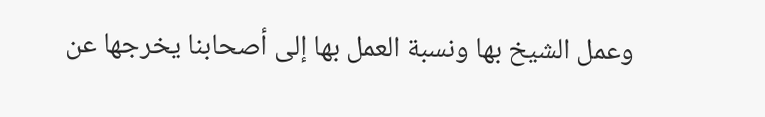وعمل الشيخ بها ونسبة العمل بها إلى أصحابنا يخرجها عن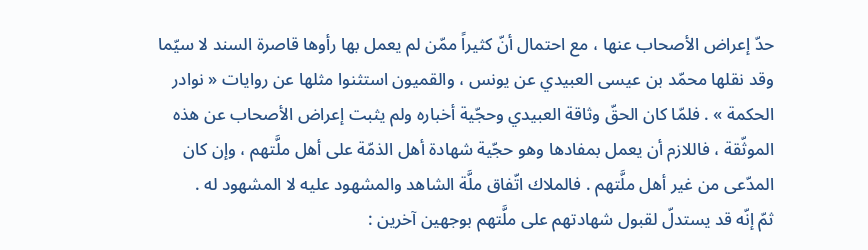حدّ إعراض الأصحاب عنها ، مع احتمال أنّ كثيراً ممّن لم يعمل بها رأوها قاصرة السند لا سيّما وقد نقلها محمّد بن عيسى العبيدي عن يونس ، والقميون استثنوا مثلها عن روايات « نوادر الحكمة » . فلمّا كان الحقّ وثاقة العبيدي وحجّية أخباره ولم يثبت إعراض الأصحاب عن هذه الموثّقة ، فاللازم أن يعمل بمفادها وهو حجّية شهادة أهل الذمّة على أهل ملَّتهم ، وإن كان المدّعى من غير أهل ملَّتهم . فالملاك اتّفاق ملَّة الشاهد والمشهود عليه لا المشهود له .
ثمّ إنّه قد يستدلّ لقبول شهادتهم على ملَّتهم بوجهين آخرين :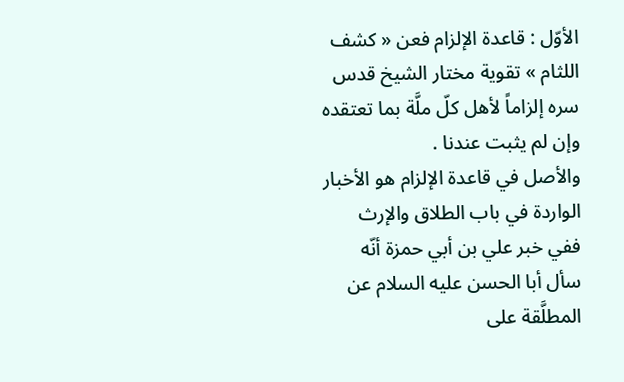الأوّل : قاعدة الإلزام فعن « كشف اللثام » تقوية مختار الشيخ قدس سره إلزاماً لأهل كلّ ملَّة بما تعتقده وإن لم يثبت عندنا .
والأصل في قاعدة الإلزام هو الأخبار الواردة في باب الطلاق والإرث ففي خبر علي بن أبي حمزة أنّه سأل أبا الحسن عليه السلام عن المطلَّقة على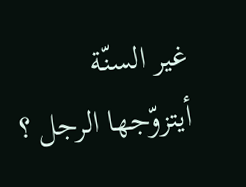غير السنّة أيتزوّجها الرجل ؟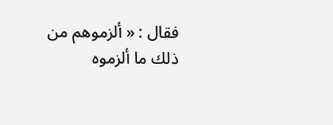فقال : « ألزموهم من ذلك ما ألزموه